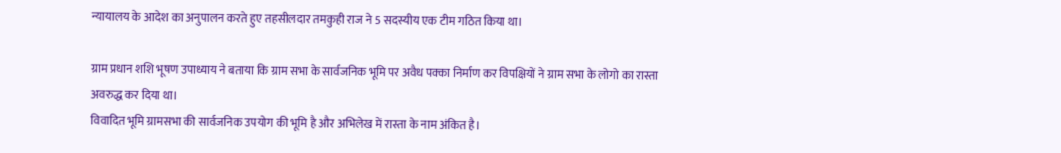न्यायालय के आदेश का अनुपालन करते हुए तहसीलदार तमकुही राज ने 5 सदस्यीय एक टीम गठित किया था।

ग्राम प्रधान शशि भूषण उपाध्याय ने बताया कि ग्राम सभा के सार्वजनिक भूमि पर अवैध पक्का निर्माण कर विपक्षियों ने ग्राम सभा के लोगो का रास्ता अवरुद्ध कर दिया था।
विवादित भूमि ग्रामसभा की सार्वजनिक उपयोग की भूमि है और अभिलेख में रास्ता के नाम अंकित है।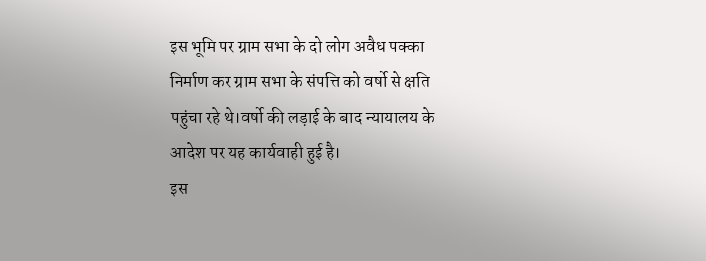इस भूमि पर ग्राम सभा के दो लोग अवैध पक्का निर्माण कर ग्राम सभा के संपत्ति को वर्षो से क्षति पहुंचा रहे थे।वर्षो की लड़ाई के बाद न्यायालय के आदेश पर यह कार्यवाही हुई है।
इस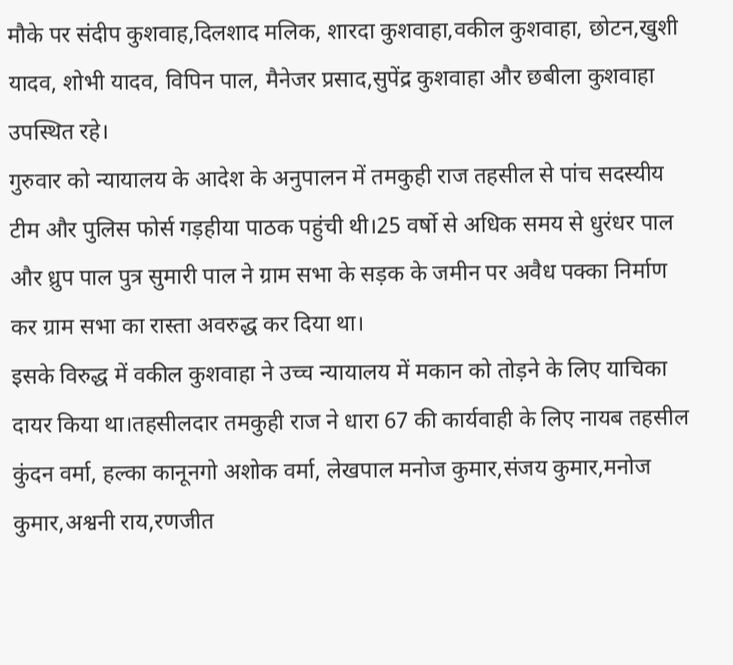मौके पर संदीप कुशवाह,दिलशाद मलिक, शारदा कुशवाहा,वकील कुशवाहा, छोटन,खुशी यादव, शोभी यादव, विपिन पाल, मैनेजर प्रसाद,सुपेंद्र कुशवाहा और छबीला कुशवाहा उपस्थित रहे।
गुरुवार को न्यायालय के आदेश के अनुपालन में तमकुही राज तहसील से पांच सदस्यीय टीम और पुलिस फोर्स गड़हीया पाठक पहुंची थी।25 वर्षो से अधिक समय से धुरंधर पाल और ध्रुप पाल पुत्र सुमारी पाल ने ग्राम सभा के सड़क के जमीन पर अवैध पक्का निर्माण कर ग्राम सभा का रास्ता अवरुद्ध कर दिया था।
इसके विरुद्ध में वकील कुशवाहा ने उच्च न्यायालय में मकान को तोड़ने के लिए याचिका दायर किया था।तहसीलदार तमकुही राज ने धारा 67 की कार्यवाही के लिए नायब तहसील कुंदन वर्मा, हल्का कानूनगो अशोक वर्मा, लेखपाल मनोज कुमार,संजय कुमार,मनोज कुमार,अश्वनी राय,रणजीत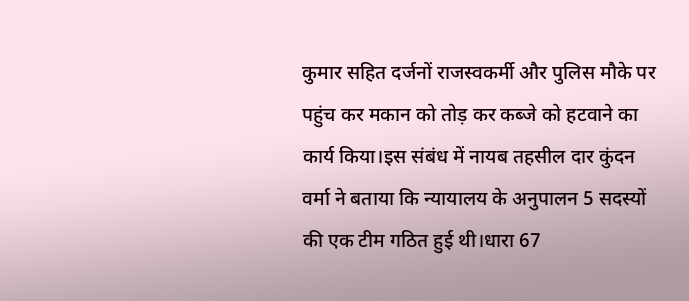कुमार सहित दर्जनों राजस्वकर्मी और पुलिस मौके पर पहुंच कर मकान को तोड़ कर कब्जे को हटवाने का कार्य किया।इस संबंध में नायब तहसील दार कुंदन वर्मा ने बताया कि न्यायालय के अनुपालन 5 सदस्यों की एक टीम गठित हुई थी।धारा 67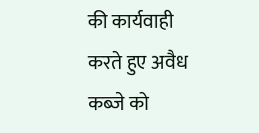की कार्यवाही करते हुए अवैध कब्जे को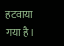हटवाया गया है।